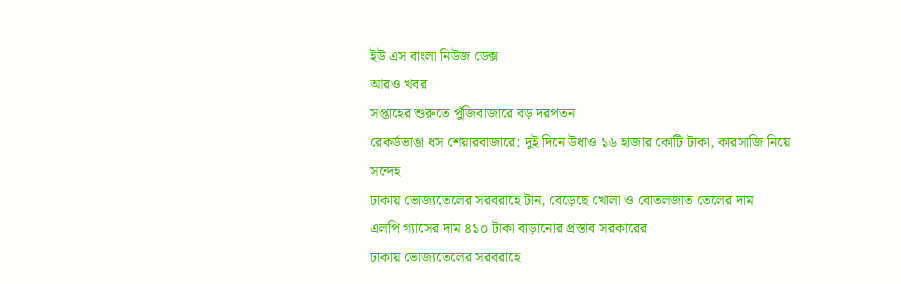ইউ এস বাংলা নিউজ ডেক্স
আরও খবর
সপ্তাহের শুরুতে পুঁজিবাজারে বড় দরপতন
রেকর্ডভাঙা ধস শেয়ারবাজারে: দুই দিনে উধাও ১৬ হাজার কোটি টাকা, কারসাজি নিয়ে সন্দেহ
ঢাকায় ভোজ্যতেলের সরবরাহে টান, বেড়েছে খোলা ও বোতলজাত তেলের দাম
এলপি গ্যাসের দাম ৪১০ টাকা বাড়ানোর প্রস্তাব সরকারের
ঢাকায় ভোজ্যতেলের সরবরাহে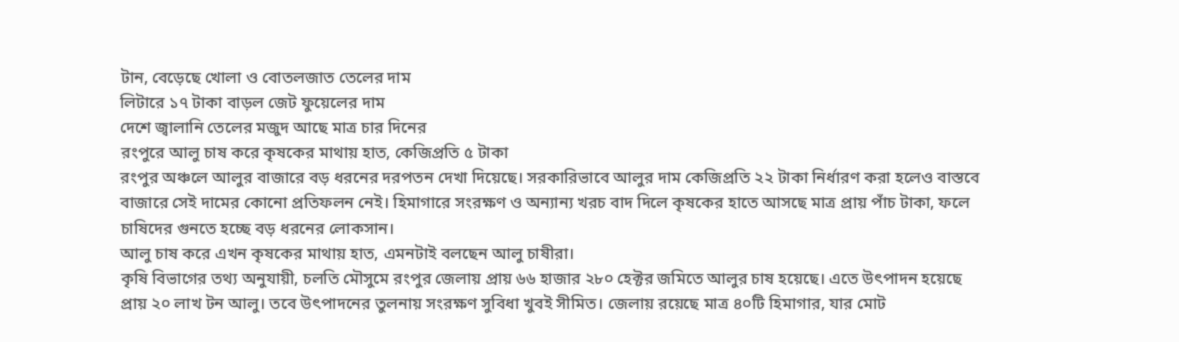টান, বেড়েছে খোলা ও বোতলজাত তেলের দাম
লিটারে ১৭ টাকা বাড়ল জেট ফুয়েলের দাম
দেশে জ্বালানি তেলের মজুদ আছে মাত্র চার দিনের
রংপুরে আলু চাষ করে কৃষকের মাথায় হাত, কেজিপ্রতি ৫ টাকা
রংপুর অঞ্চলে আলুর বাজারে বড় ধরনের দরপতন দেখা দিয়েছে। সরকারিভাবে আলুর দাম কেজিপ্রতি ২২ টাকা নির্ধারণ করা হলেও বাস্তবে বাজারে সেই দামের কোনো প্রতিফলন নেই। হিমাগারে সংরক্ষণ ও অন্যান্য খরচ বাদ দিলে কৃষকের হাতে আসছে মাত্র প্রায় পাঁচ টাকা, ফলে চাষিদের গুনতে হচ্ছে বড় ধরনের লোকসান।
আলু চাষ করে এখন কৃষকের মাথায় হাত, এমনটাই বলছেন আলু চাষীরা।
কৃষি বিভাগের তথ্য অনুযায়ী, চলতি মৌসুমে রংপুর জেলায় প্রায় ৬৬ হাজার ২৮০ হেক্টর জমিতে আলুর চাষ হয়েছে। এতে উৎপাদন হয়েছে প্রায় ২০ লাখ টন আলু। তবে উৎপাদনের তুলনায় সংরক্ষণ সুবিধা খুবই সীমিত। জেলায় রয়েছে মাত্র ৪০টি হিমাগার, যার মোট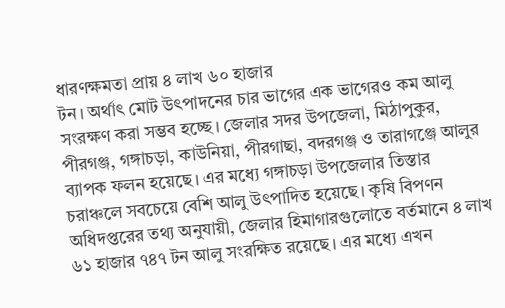ধারণক্ষমতা প্রায় ৪ লাখ ৬০ হাজার
টন। অর্থাৎ মোট উৎপাদনের চার ভাগের এক ভাগেরও কম আলু সংরক্ষণ করা সম্ভব হচ্ছে। জেলার সদর উপজেলা, মিঠাপুকুর, পীরগঞ্জ, গঙ্গাচড়া, কাউনিয়া, পীরগাছা, বদরগঞ্জ ও তারাগঞ্জে আলুর ব্যাপক ফলন হয়েছে। এর মধ্যে গঙ্গাচড়া উপজেলার তিস্তার চরাঞ্চলে সবচেয়ে বেশি আলু উৎপাদিত হয়েছে। কৃষি বিপণন অধিদপ্তরের তথ্য অনুযায়ী, জেলার হিমাগারগুলোতে বর্তমানে ৪ লাখ ৬১ হাজার ৭৪৭ টন আলু সংরক্ষিত রয়েছে। এর মধ্যে এখন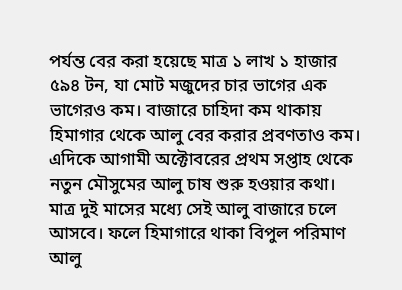পর্যন্ত বের করা হয়েছে মাত্র ১ লাখ ১ হাজার ৫৯৪ টন, যা মোট মজুদের চার ভাগের এক ভাগেরও কম। বাজারে চাহিদা কম থাকায় হিমাগার থেকে আলু বের করার প্রবণতাও কম। এদিকে আগামী অক্টোবরের প্রথম সপ্তাহ থেকে নতুন মৌসুমের আলু চাষ শুরু হওয়ার কথা।
মাত্র দুই মাসের মধ্যে সেই আলু বাজারে চলে আসবে। ফলে হিমাগারে থাকা বিপুল পরিমাণ আলু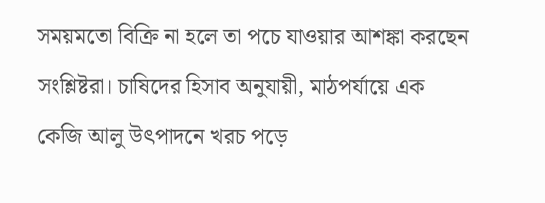সময়মতো বিক্রি না হলে তা পচে যাওয়ার আশঙ্কা করছেন সংশ্লিষ্টরা। চাষিদের হিসাব অনুযায়ী, মাঠপর্যায়ে এক কেজি আলু উৎপাদনে খরচ পড়ে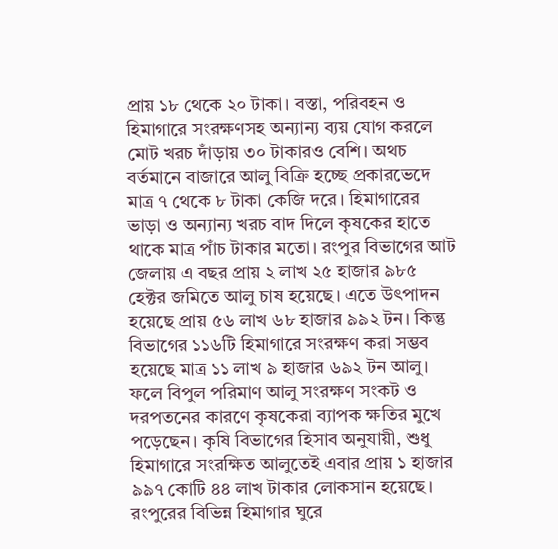প্রায় ১৮ থেকে ২০ টাকা। বস্তা, পরিবহন ও হিমাগারে সংরক্ষণসহ অন্যান্য ব্যয় যোগ করলে মোট খরচ দাঁড়ায় ৩০ টাকারও বেশি। অথচ বর্তমানে বাজারে আলু বিক্রি হচ্ছে প্রকারভেদে মাত্র ৭ থেকে ৮ টাকা কেজি দরে। হিমাগারের ভাড়া ও অন্যান্য খরচ বাদ দিলে কৃষকের হাতে থাকে মাত্র পাঁচ টাকার মতো। রংপুর বিভাগের আট জেলায় এ বছর প্রায় ২ লাখ ২৫ হাজার ৯৮৫ হেক্টর জমিতে আলু চাষ হয়েছে। এতে উৎপাদন
হয়েছে প্রায় ৫৬ লাখ ৬৮ হাজার ৯৯২ টন। কিন্তু বিভাগের ১১৬টি হিমাগারে সংরক্ষণ করা সম্ভব হয়েছে মাত্র ১১ লাখ ৯ হাজার ৬৯২ টন আলু। ফলে বিপুল পরিমাণ আলু সংরক্ষণ সংকট ও দরপতনের কারণে কৃষকেরা ব্যাপক ক্ষতির মুখে পড়েছেন। কৃষি বিভাগের হিসাব অনুযায়ী, শুধু হিমাগারে সংরক্ষিত আলুতেই এবার প্রায় ১ হাজার ৯৯৭ কোটি ৪৪ লাখ টাকার লোকসান হয়েছে। রংপুরের বিভিন্ন হিমাগার ঘুরে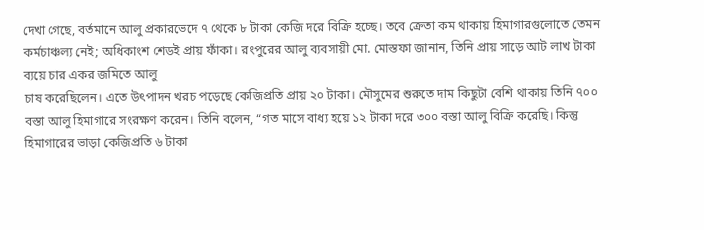দেখা গেছে, বর্তমানে আলু প্রকারভেদে ৭ থেকে ৮ টাকা কেজি দরে বিক্রি হচ্ছে। তবে ক্রেতা কম থাকায় হিমাগারগুলোতে তেমন কর্মচাঞ্চল্য নেই; অধিকাংশ শেডই প্রায় ফাঁকা। রংপুরের আলু ব্যবসায়ী মো. মোস্তফা জানান, তিনি প্রায় সাড়ে আট লাখ টাকা ব্যয়ে চার একর জমিতে আলু
চাষ করেছিলেন। এতে উৎপাদন খরচ পড়েছে কেজিপ্রতি প্রায় ২০ টাকা। মৌসুমের শুরুতে দাম কিছুটা বেশি থাকায় তিনি ৭০০ বস্তা আলু হিমাগারে সংরক্ষণ করেন। তিনি বলেন, “গত মাসে বাধ্য হয়ে ১২ টাকা দরে ৩০০ বস্তা আলু বিক্রি করেছি। কিন্তু হিমাগারের ভাড়া কেজিপ্রতি ৬ টাকা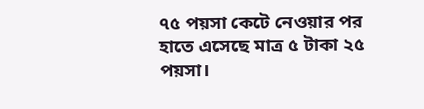৭৫ পয়সা কেটে নেওয়ার পর হাতে এসেছে মাত্র ৫ টাকা ২৫ পয়সা।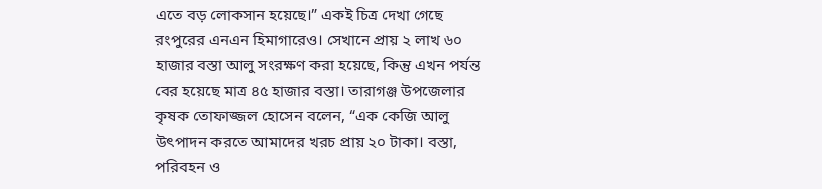এতে বড় লোকসান হয়েছে।” একই চিত্র দেখা গেছে রংপুরের এনএন হিমাগারেও। সেখানে প্রায় ২ লাখ ৬০ হাজার বস্তা আলু সংরক্ষণ করা হয়েছে, কিন্তু এখন পর্যন্ত বের হয়েছে মাত্র ৪৫ হাজার বস্তা। তারাগঞ্জ উপজেলার কৃষক তোফাজ্জল হোসেন বলেন, “এক কেজি আলু উৎপাদন করতে আমাদের খরচ প্রায় ২০ টাকা। বস্তা,
পরিবহন ও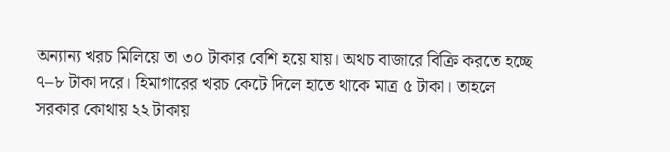অন্যান্য খরচ মিলিয়ে তা ৩০ টাকার বেশি হয়ে যায়। অথচ বাজারে বিক্রি করতে হচ্ছে ৭–৮ টাকা দরে। হিমাগারের খরচ কেটে দিলে হাতে থাকে মাত্র ৫ টাকা। তাহলে সরকার কোথায় ২২ টাকায়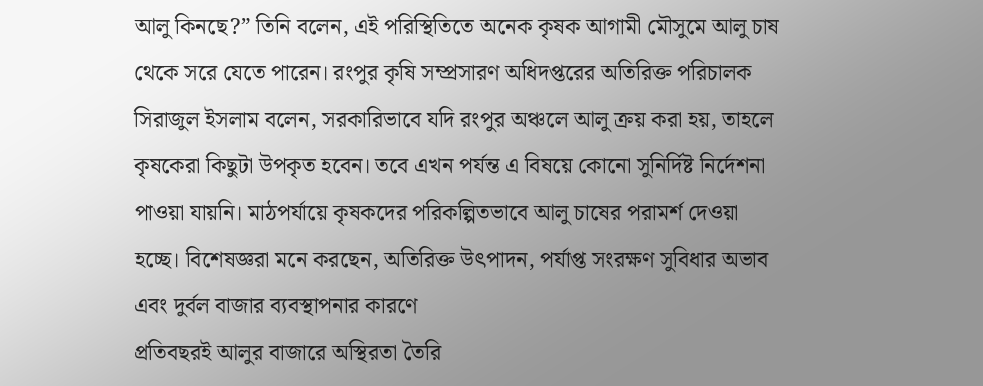আলু কিনছে?” তিনি বলেন, এই পরিস্থিতিতে অনেক কৃষক আগামী মৌসুমে আলু চাষ থেকে সরে যেতে পারেন। রংপুর কৃষি সম্প্রসারণ অধিদপ্তরের অতিরিক্ত পরিচালক সিরাজুল ইসলাম বলেন, সরকারিভাবে যদি রংপুর অঞ্চলে আলু ক্রয় করা হয়, তাহলে কৃষকেরা কিছুটা উপকৃত হবেন। তবে এখন পর্যন্ত এ বিষয়ে কোনো সুনির্দিষ্ট নির্দেশনা পাওয়া যায়নি। মাঠপর্যায়ে কৃষকদের পরিকল্পিতভাবে আলু চাষের পরামর্শ দেওয়া হচ্ছে। বিশেষজ্ঞরা মনে করছেন, অতিরিক্ত উৎপাদন, পর্যাপ্ত সংরক্ষণ সুবিধার অভাব এবং দুর্বল বাজার ব্যবস্থাপনার কারণে
প্রতিবছরই আলুর বাজারে অস্থিরতা তৈরি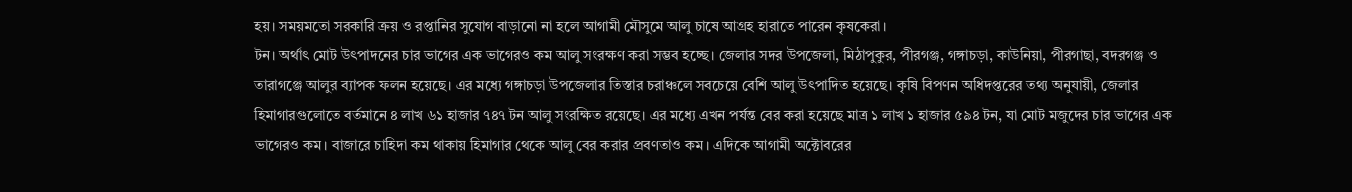হয়। সময়মতো সরকারি ক্রয় ও রপ্তানির সুযোগ বাড়ানো না হলে আগামী মৌসুমে আলু চাষে আগ্রহ হারাতে পারেন কৃষকেরা।
টন। অর্থাৎ মোট উৎপাদনের চার ভাগের এক ভাগেরও কম আলু সংরক্ষণ করা সম্ভব হচ্ছে। জেলার সদর উপজেলা, মিঠাপুকুর, পীরগঞ্জ, গঙ্গাচড়া, কাউনিয়া, পীরগাছা, বদরগঞ্জ ও তারাগঞ্জে আলুর ব্যাপক ফলন হয়েছে। এর মধ্যে গঙ্গাচড়া উপজেলার তিস্তার চরাঞ্চলে সবচেয়ে বেশি আলু উৎপাদিত হয়েছে। কৃষি বিপণন অধিদপ্তরের তথ্য অনুযায়ী, জেলার হিমাগারগুলোতে বর্তমানে ৪ লাখ ৬১ হাজার ৭৪৭ টন আলু সংরক্ষিত রয়েছে। এর মধ্যে এখন পর্যন্ত বের করা হয়েছে মাত্র ১ লাখ ১ হাজার ৫৯৪ টন, যা মোট মজুদের চার ভাগের এক ভাগেরও কম। বাজারে চাহিদা কম থাকায় হিমাগার থেকে আলু বের করার প্রবণতাও কম। এদিকে আগামী অক্টোবরের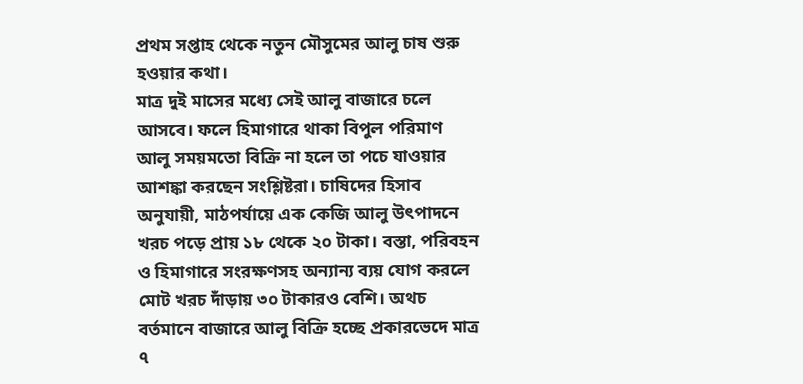প্রথম সপ্তাহ থেকে নতুন মৌসুমের আলু চাষ শুরু হওয়ার কথা।
মাত্র দুই মাসের মধ্যে সেই আলু বাজারে চলে আসবে। ফলে হিমাগারে থাকা বিপুল পরিমাণ আলু সময়মতো বিক্রি না হলে তা পচে যাওয়ার আশঙ্কা করছেন সংশ্লিষ্টরা। চাষিদের হিসাব অনুযায়ী, মাঠপর্যায়ে এক কেজি আলু উৎপাদনে খরচ পড়ে প্রায় ১৮ থেকে ২০ টাকা। বস্তা, পরিবহন ও হিমাগারে সংরক্ষণসহ অন্যান্য ব্যয় যোগ করলে মোট খরচ দাঁড়ায় ৩০ টাকারও বেশি। অথচ বর্তমানে বাজারে আলু বিক্রি হচ্ছে প্রকারভেদে মাত্র ৭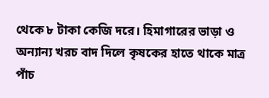থেকে ৮ টাকা কেজি দরে। হিমাগারের ভাড়া ও অন্যান্য খরচ বাদ দিলে কৃষকের হাতে থাকে মাত্র পাঁচ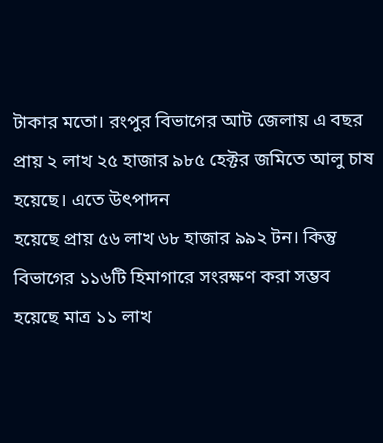টাকার মতো। রংপুর বিভাগের আট জেলায় এ বছর প্রায় ২ লাখ ২৫ হাজার ৯৮৫ হেক্টর জমিতে আলু চাষ হয়েছে। এতে উৎপাদন
হয়েছে প্রায় ৫৬ লাখ ৬৮ হাজার ৯৯২ টন। কিন্তু বিভাগের ১১৬টি হিমাগারে সংরক্ষণ করা সম্ভব হয়েছে মাত্র ১১ লাখ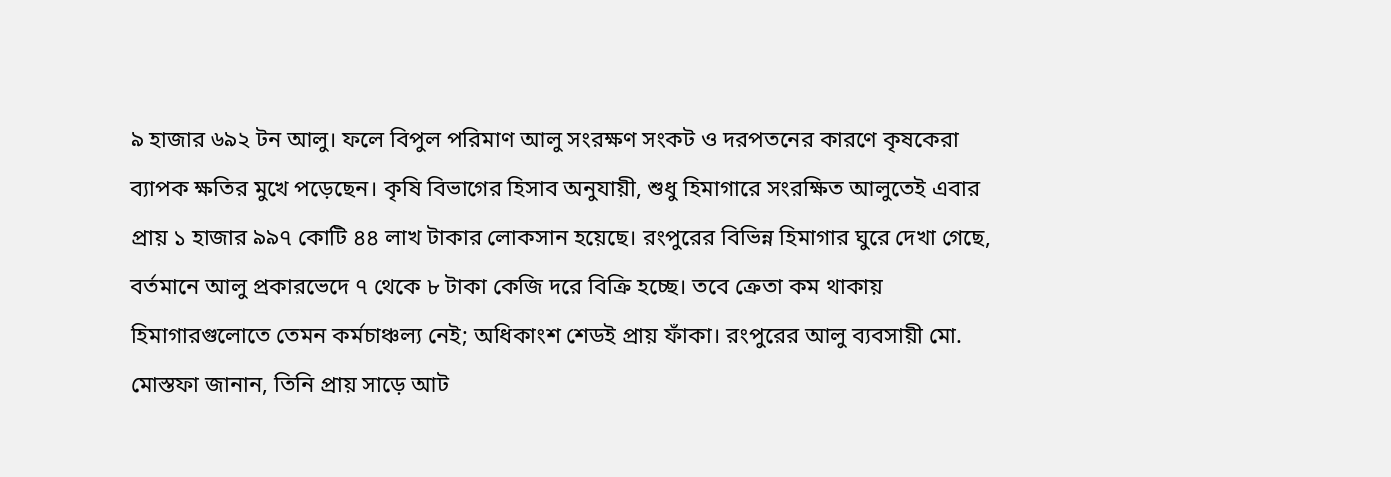৯ হাজার ৬৯২ টন আলু। ফলে বিপুল পরিমাণ আলু সংরক্ষণ সংকট ও দরপতনের কারণে কৃষকেরা ব্যাপক ক্ষতির মুখে পড়েছেন। কৃষি বিভাগের হিসাব অনুযায়ী, শুধু হিমাগারে সংরক্ষিত আলুতেই এবার প্রায় ১ হাজার ৯৯৭ কোটি ৪৪ লাখ টাকার লোকসান হয়েছে। রংপুরের বিভিন্ন হিমাগার ঘুরে দেখা গেছে, বর্তমানে আলু প্রকারভেদে ৭ থেকে ৮ টাকা কেজি দরে বিক্রি হচ্ছে। তবে ক্রেতা কম থাকায় হিমাগারগুলোতে তেমন কর্মচাঞ্চল্য নেই; অধিকাংশ শেডই প্রায় ফাঁকা। রংপুরের আলু ব্যবসায়ী মো. মোস্তফা জানান, তিনি প্রায় সাড়ে আট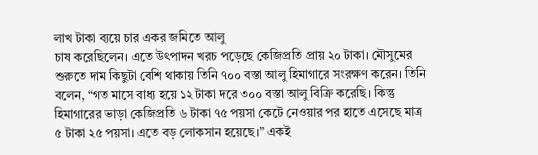লাখ টাকা ব্যয়ে চার একর জমিতে আলু
চাষ করেছিলেন। এতে উৎপাদন খরচ পড়েছে কেজিপ্রতি প্রায় ২০ টাকা। মৌসুমের শুরুতে দাম কিছুটা বেশি থাকায় তিনি ৭০০ বস্তা আলু হিমাগারে সংরক্ষণ করেন। তিনি বলেন, “গত মাসে বাধ্য হয়ে ১২ টাকা দরে ৩০০ বস্তা আলু বিক্রি করেছি। কিন্তু হিমাগারের ভাড়া কেজিপ্রতি ৬ টাকা ৭৫ পয়সা কেটে নেওয়ার পর হাতে এসেছে মাত্র ৫ টাকা ২৫ পয়সা। এতে বড় লোকসান হয়েছে।” একই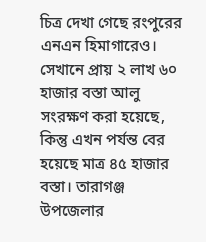চিত্র দেখা গেছে রংপুরের এনএন হিমাগারেও। সেখানে প্রায় ২ লাখ ৬০ হাজার বস্তা আলু সংরক্ষণ করা হয়েছে, কিন্তু এখন পর্যন্ত বের হয়েছে মাত্র ৪৫ হাজার বস্তা। তারাগঞ্জ উপজেলার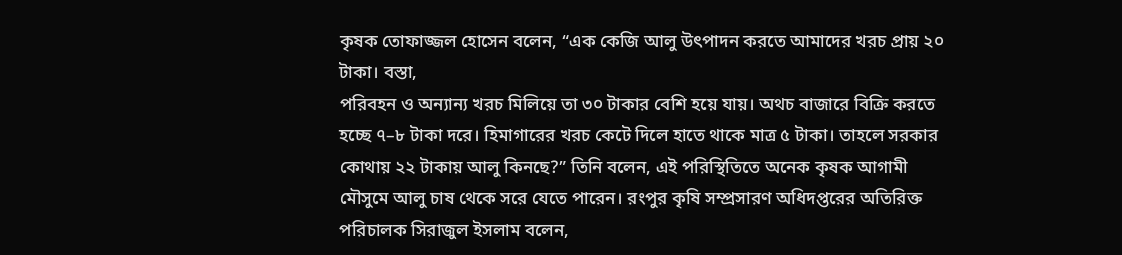কৃষক তোফাজ্জল হোসেন বলেন, “এক কেজি আলু উৎপাদন করতে আমাদের খরচ প্রায় ২০ টাকা। বস্তা,
পরিবহন ও অন্যান্য খরচ মিলিয়ে তা ৩০ টাকার বেশি হয়ে যায়। অথচ বাজারে বিক্রি করতে হচ্ছে ৭–৮ টাকা দরে। হিমাগারের খরচ কেটে দিলে হাতে থাকে মাত্র ৫ টাকা। তাহলে সরকার কোথায় ২২ টাকায় আলু কিনছে?” তিনি বলেন, এই পরিস্থিতিতে অনেক কৃষক আগামী মৌসুমে আলু চাষ থেকে সরে যেতে পারেন। রংপুর কৃষি সম্প্রসারণ অধিদপ্তরের অতিরিক্ত পরিচালক সিরাজুল ইসলাম বলেন,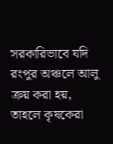সরকারিভাবে যদি রংপুর অঞ্চলে আলু ক্রয় করা হয়, তাহলে কৃষকেরা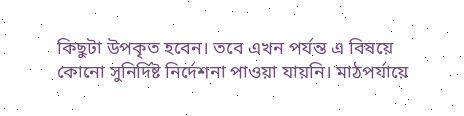কিছুটা উপকৃত হবেন। তবে এখন পর্যন্ত এ বিষয়ে কোনো সুনির্দিষ্ট নির্দেশনা পাওয়া যায়নি। মাঠপর্যায়ে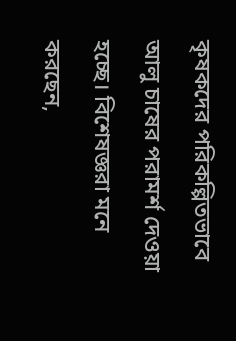কৃষকদের পরিকল্পিতভাবে আলু চাষের পরামর্শ দেওয়া হচ্ছে। বিশেষজ্ঞরা মনে করছেন,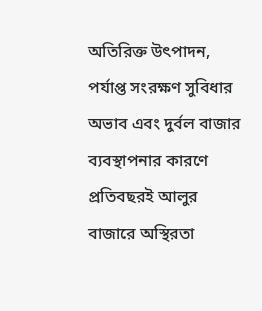অতিরিক্ত উৎপাদন, পর্যাপ্ত সংরক্ষণ সুবিধার অভাব এবং দুর্বল বাজার ব্যবস্থাপনার কারণে
প্রতিবছরই আলুর বাজারে অস্থিরতা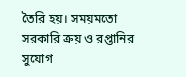তৈরি হয়। সময়মতো সরকারি ক্রয় ও রপ্তানির সুযোগ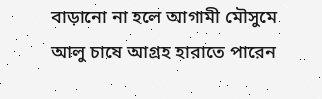বাড়ানো না হলে আগামী মৌসুমে আলু চাষে আগ্রহ হারাতে পারেন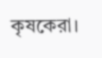কৃষকেরা।